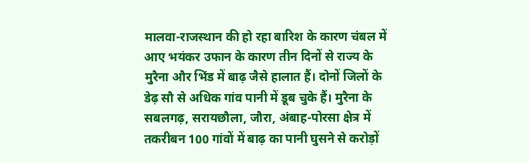मालवा-राजस्थान की हो रहा बारिश के कारण चंबल में आए भयंकर उफान के कारण तीन दिनों से राज्य के मुरैना और भिंड में बाढ़ जैसे हालात हैं। दोनों जिलों के डेढ़ सौ से अधिक गांव पानी में डूब चुके हैं। मुरैना के सबलगढ़, सरायछौला, जौरा, अंबाह-पोरसा क्षेत्र में तकरीबन 100 गांवों में बाढ़ का पानी घुसने से करोड़ों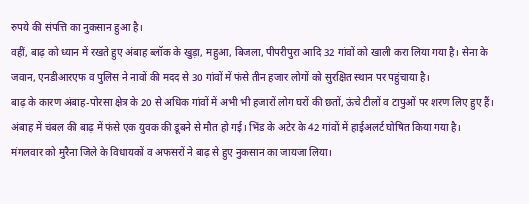रुपये की संपत्ति का नुकसान हुआ है।
वहीं, बाढ़ को ध्यान में रखते हुए अंबाह ब्लॉक के खुड़ा, महुआ, बिजला, पीपरीपुरा आदि 32 गांवों को खाली करा लिया गया है। सेना के जवान, एनडीआरएफ व पुलिस ने नावों की मदद से 30 गांवों में फंसे तीन हजार लोगों को सुरक्षित स्थान पर पहुंचाया है।
बाढ़ के कारण अंबाह-पोरसा क्षेत्र के 20 से अधिक गांवों में अभी भी हजारों लोग घरों की छतों, ऊंचे टीलों व टापुओं पर शरण लिए हुए हैं। अंबाह में चंबल की बाढ़ में फंसे एक युवक की डूबने से मौत हो गई। भिंड के अटेर के 42 गांवों में हाईअलर्ट घोषित किया गया है।
मंगलवार को मुरैना जिले के विधायकों व अफसरों ने बाढ़ से हुए नुकसान का जायजा लिया।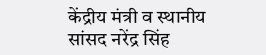केंद्रीय मंत्री व स्थानीय सांसद नरेंद्र सिंह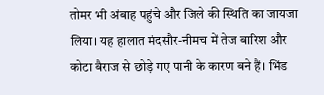तोमर भी अंबाह पहुंचे और जिले की स्थिति का जायजा लिया। यह हालात मंदसौर-नीमच में तेज बारिश और कोटा बैराज से छोड़े गए पानी के कारण बने हैं। भिंड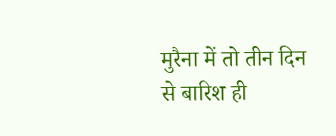मुरैना में तो तीन दिन से बारिश ही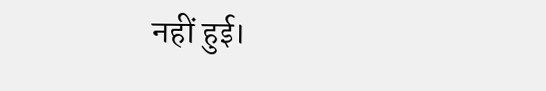नहीं हुई।